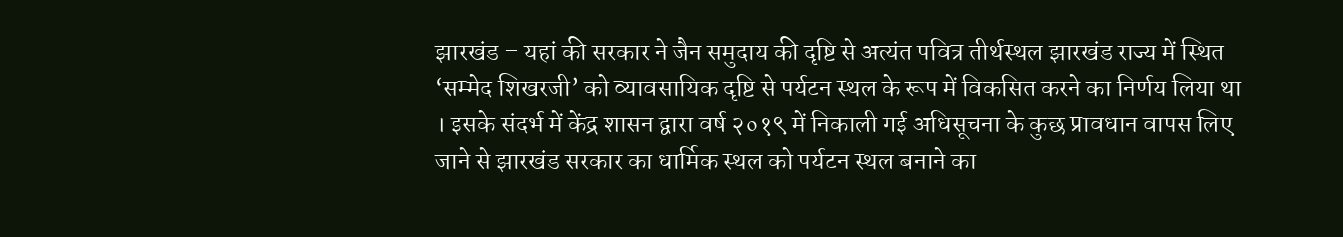झारखंड – यहां की सरकार ने जैन समुदाय की दृष्टि से अत्यंत पवित्र तीर्थस्थल झारखंड राज्य में स्थित ‘सम्मेद शिखरजी’ को व्यावसायिक दृष्टि से पर्यटन स्थल के रूप में विकसित करने का निर्णय लिया था । इसके संदर्भ में केंद्र शासन द्वारा वर्ष २०१९ में निकाली गई अधिसूचना के कुछ प्रावधान वापस लिए जाने से झारखंड सरकार का धार्मिक स्थल को पर्यटन स्थल बनाने का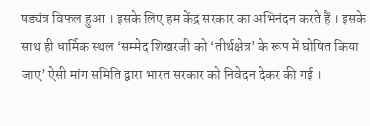षड्यंत्र विफल हुआ । इसके लिए हम केंद्र सरकार का अभिनंदन करते हैं । इसके साथ ही धार्मिक स्थल ‘सम्मेद शिखरजी को ‘तीर्थक्षेत्र’ के रूप में घोषित किया जाए’ ऐसी मांग समिति द्वारा भारत सरकार को निवेदन देकर की गई ।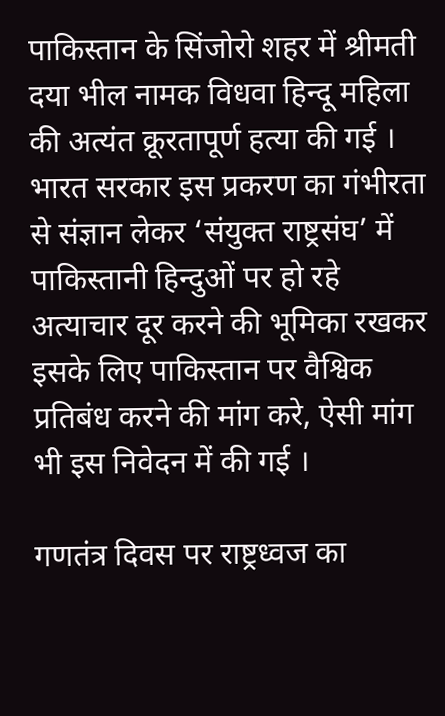पाकिस्तान के सिंजोरो शहर में श्रीमती दया भील नामक विधवा हिन्दू महिला की अत्यंत क्रूरतापूर्ण हत्या की गई । भारत सरकार इस प्रकरण का गंभीरता से संज्ञान लेकर ‘संयुक्त राष्ट्रसंघ’ में पाकिस्तानी हिन्दुओं पर हो रहे अत्याचार दूर करने की भूमिका रखकर इसके लिए पाकिस्तान पर वैश्विक प्रतिबंध करने की मांग करे, ऐसी मांग भी इस निवेदन में की गई ।

गणतंत्र दिवस पर राष्ट्रध्वज का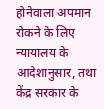होनेवाला अपमान रोकने के लिए न्यायालय के आदेशानुसार, तथा केंद्र सरकार के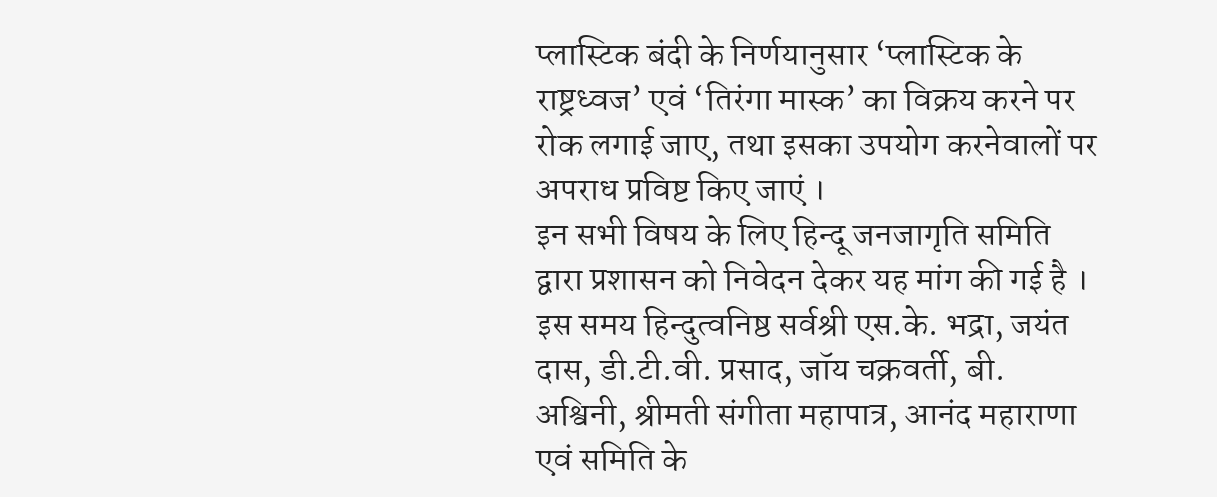प्लास्टिक बंदी के निर्णयानुसार ‘प्लास्टिक के राष्ट्रध्वज’ एवं ‘तिरंगा मास्क’ का विक्रय करने पर रोक लगाई जाए, तथा इसका उपयोग करनेवालों पर अपराध प्रविष्ट किए जाएं ।
इन सभी विषय के लिए हिन्दू जनजागृति समिति द्वारा प्रशासन को निवेदन देकर यह मांग की गई है । इस समय हिन्दुत्वनिष्ठ सर्वश्री एस.के. भद्रा, जयंत दास, डी.टी.वी. प्रसाद, जॉय चक्रवर्ती, बी. अश्विनी, श्रीमती संगीता महापात्र, आनंद महाराणा एवं समिति के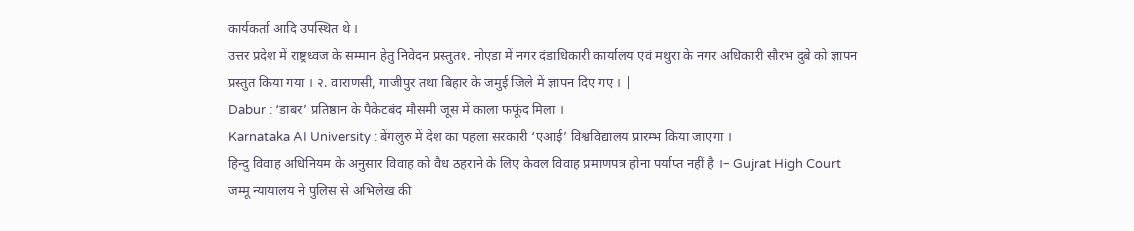कार्यकर्ता आदि उपस्थित थे ।
उत्तर प्रदेश में राष्ट्रध्वज के सम्मान हेतु निवेदन प्रस्तुत१. नोएडा में नगर दंडाधिकारी कार्यालय एवं मथुरा के नगर अधिकारी सौरभ दुबे को ज्ञापन प्रस्तुत किया गया । २. वाराणसी, गाजीपुर तथा बिहार के जमुई जिले में ज्ञापन दिए गए । |
Dabur : ‘डाबर’ प्रतिष्ठान के पैकेटबंद मौसमी जूस में काला फफूंद मिला ।
Karnataka AI University : बेंगलुरु में देश का पहला सरकारी ‘एआई’ विश्वविद्यालय प्रारम्भ किया जाएगा ।
हिन्दु विवाह अधिनियम के अनुसार विवाह को वैध ठहराने के लिए केवल विवाह प्रमाणपत्र होना पर्याप्त नहीं है ।– Gujrat High Court
जम्मू न्यायालय ने पुलिस से अभिलेख की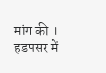मांग की ।
हडपसर में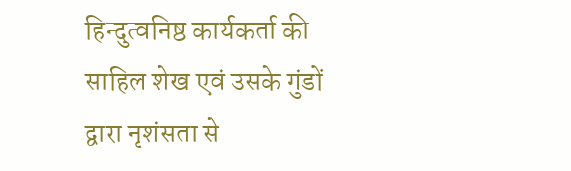हिन्दुत्वनिष्ठ कार्यकर्ता की साहिल शेख एवं उसके गुंडों द्वारा नृशंसता से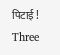पिटाई !
Three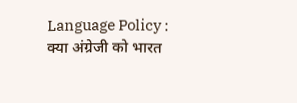Language Policy : क्या अंग्रेजी को भारत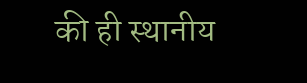की ही स्थानीय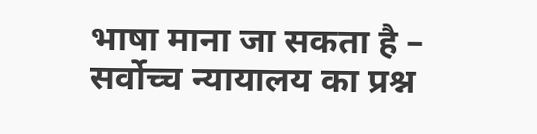भाषा माना जा सकता है – सर्वोच्च न्यायालय का प्रश्न